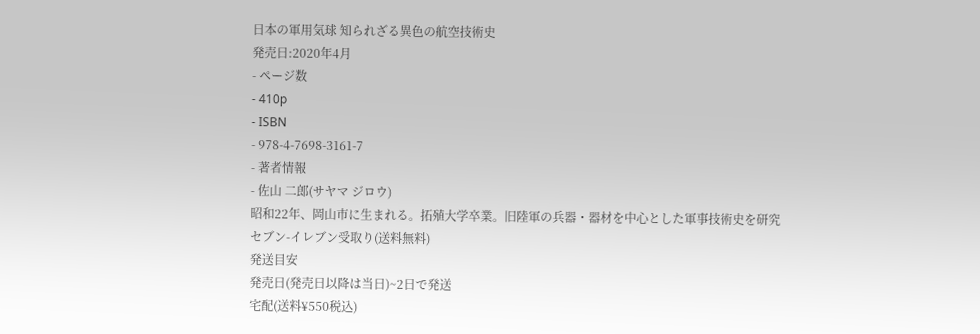日本の軍用気球 知られざる異色の航空技術史
発売日:2020年4月
- ページ数
- 410p
- ISBN
- 978-4-7698-3161-7
- 著者情報
- 佐山 二郎(サヤマ ジロウ)
昭和22年、岡山市に生まれる。拓殖大学卒業。旧陸軍の兵器・器材を中心とした軍事技術史を研究
セブン-イレブン受取り(送料無料)
発送目安
発売日(発売日以降は当日)~2日で発送
宅配(送料¥550税込)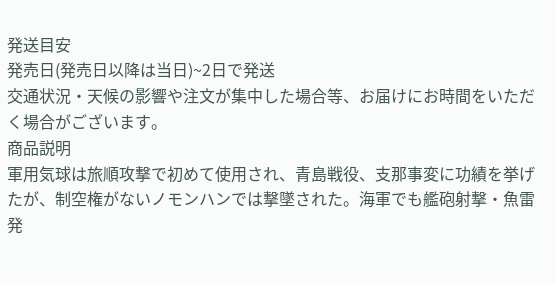発送目安
発売日(発売日以降は当日)~2日で発送
交通状況・天候の影響や注文が集中した場合等、お届けにお時間をいただく場合がございます。
商品説明
軍用気球は旅順攻撃で初めて使用され、青島戦役、支那事変に功績を挙げたが、制空権がないノモンハンでは撃墜された。海軍でも艦砲射撃・魚雷発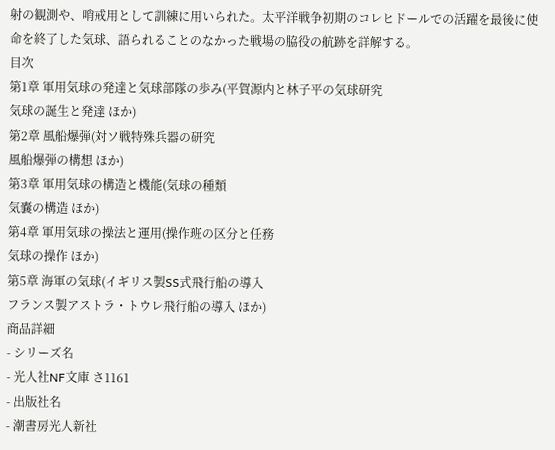射の観測や、哨戒用として訓練に用いられた。太平洋戦争初期のコレヒドールでの活躍を最後に使命を終了した気球、語られることのなかった戦場の脇役の航跡を詳解する。
目次
第1章 軍用気球の発達と気球部隊の歩み(平賀源内と林子平の気球研究
気球の誕生と発達 ほか)
第2章 風船爆弾(対ソ戦特殊兵器の研究
風船爆弾の構想 ほか)
第3章 軍用気球の構造と機能(気球の種類
気嚢の構造 ほか)
第4章 軍用気球の操法と運用(操作班の区分と任務
気球の操作 ほか)
第5章 海軍の気球(イギリス製SS式飛行船の導入
フランス製アストラ・トウレ飛行船の導入 ほか)
商品詳細
- シリーズ名
- 光人社NF文庫 さ1161
- 出版社名
- 潮書房光人新社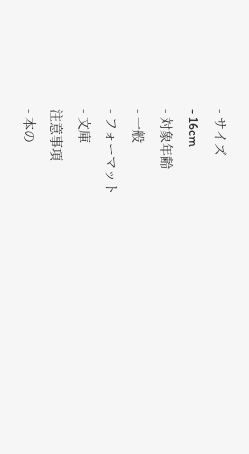- サイズ
- 16cm
- 対象年齢
- 一般
- フォーマット
- 文庫
注意事項
- 本の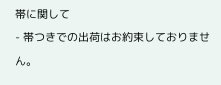帯に関して
- 帯つきでの出荷はお約束しておりません。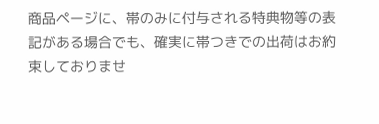商品ページに、帯のみに付与される特典物等の表記がある場合でも、確実に帯つきでの出荷はお約束しておりませ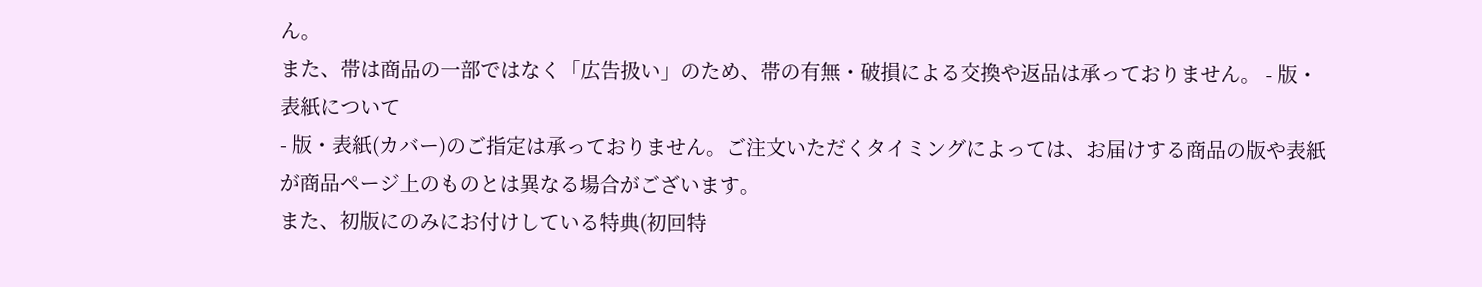ん。
また、帯は商品の一部ではなく「広告扱い」のため、帯の有無・破損による交換や返品は承っておりません。 - 版・表紙について
- 版・表紙(カバー)のご指定は承っておりません。ご注文いただくタイミングによっては、お届けする商品の版や表紙が商品ページ上のものとは異なる場合がございます。
また、初版にのみにお付けしている特典(初回特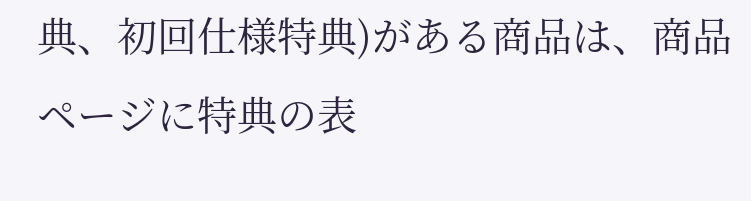典、初回仕様特典)がある商品は、商品ページに特典の表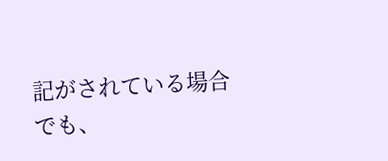記がされている場合でも、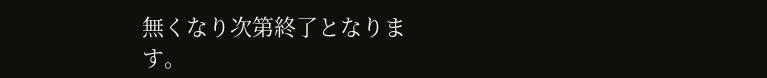無くなり次第終了となります。